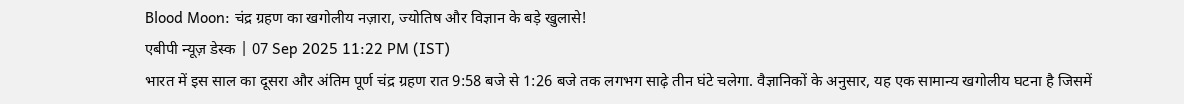Blood Moon: चंद्र ग्रहण का खगोलीय नज़ारा, ज्योतिष और विज्ञान के बड़े खुलासे!
एबीपी न्यूज़ डेस्क | 07 Sep 2025 11:22 PM (IST)
भारत में इस साल का दूसरा और अंतिम पूर्ण चंद्र ग्रहण रात 9:58 बजे से 1:26 बजे तक लगभग साढ़े तीन घंटे चलेगा. वैज्ञानिकों के अनुसार, यह एक सामान्य खगोलीय घटना है जिसमें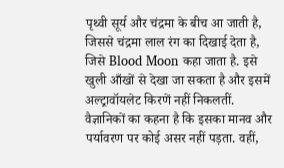पृथ्वी सूर्य और चंद्रमा के बीच आ जाती है, जिससे चंद्रमा लाल रंग का दिखाई देता है, जिसे Blood Moon कहा जाता है. इसे खुली आँखों से देखा जा सकता है और इसमें अल्ट्रावॉयलेट किरणें नहीं निकलतीं. वैज्ञानिकों का कहना है कि इसका मानव और पर्यावरण पर कोई असर नहीं पड़ता. वहीं,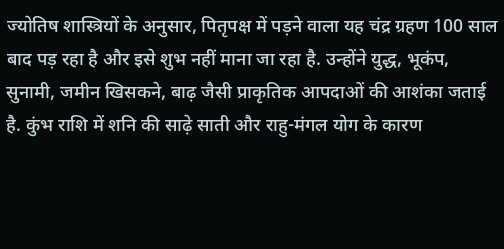ज्योतिष शास्त्रियों के अनुसार, पितृपक्ष में पड़ने वाला यह चंद्र ग्रहण 100 साल बाद पड़ रहा है और इसे शुभ नहीं माना जा रहा है. उन्होंने युद्ध, भूकंप, सुनामी, जमीन खिसकने, बाढ़ जैसी प्राकृतिक आपदाओं की आशंका जताई है. कुंभ राशि में शनि की साढ़े साती और राहु-मंगल योग के कारण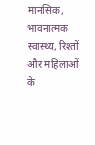मानसिक, भावनात्मक स्वास्थ्य, रिश्तों और महिलाओं के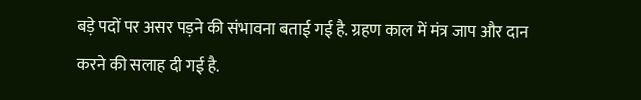बड़े पदों पर असर पड़ने की संभावना बताई गई है. ग्रहण काल में मंत्र जाप और दान करने की सलाह दी गई है.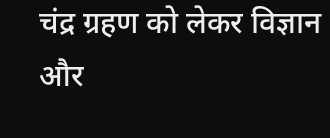चंद्र ग्रहण को लेकर विज्ञान और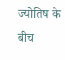ज्योतिष के बीच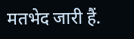मतभेद जारी हैं.